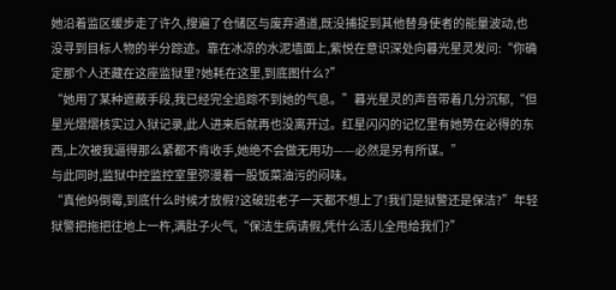她沿着监区缓步走了许久,搜遍了仓储区与废弃通道,既没捕捉到其他替身使者的能量波动,也没寻到目标人物的半分踪迹。靠在冰凉的水泥墙面上,紫悦在意识深处向暮光星灵发问:“你确定那个人还藏在这座监狱里?她耗在这里,到底图什么?”
“她用了某种遮蔽手段,我已经完全追踪不到她的气息。”暮光星灵的声音带着几分沉郁,“但星光熠熠核实过入狱记录,此人进来后就再也没离开过。红星闪闪的记忆里有她势在必得的东西,上次被我逼得那么紧都不肯收手,她绝不会做无用功——必然是另有所谋。”
与此同时,监狱中控监控室里弥漫着一股饭菜油污的闷味。
“真他妈倒霉,到底什么时候才放假?这破班老子一天都不想上了!我们是狱警还是保洁?”年轻狱警把拖把往地上一杵,满肚子火气,“保洁生病请假,凭什么活儿全甩给我们?”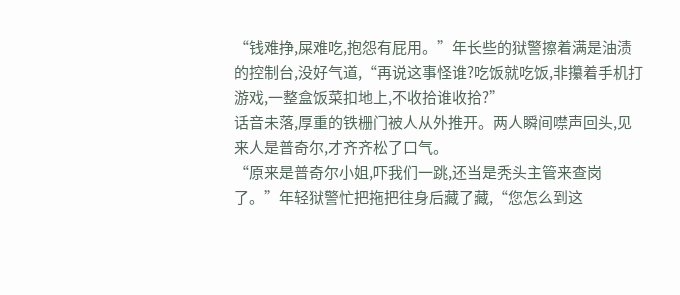“钱难挣,屎难吃,抱怨有屁用。”年长些的狱警擦着满是油渍的控制台,没好气道,“再说这事怪谁?吃饭就吃饭,非攥着手机打游戏,一整盒饭菜扣地上,不收拾谁收拾?”
话音未落,厚重的铁栅门被人从外推开。两人瞬间噤声回头,见来人是普奇尔,才齐齐松了口气。
“原来是普奇尔小姐,吓我们一跳,还当是秃头主管来查岗了。”年轻狱警忙把拖把往身后藏了藏,“您怎么到这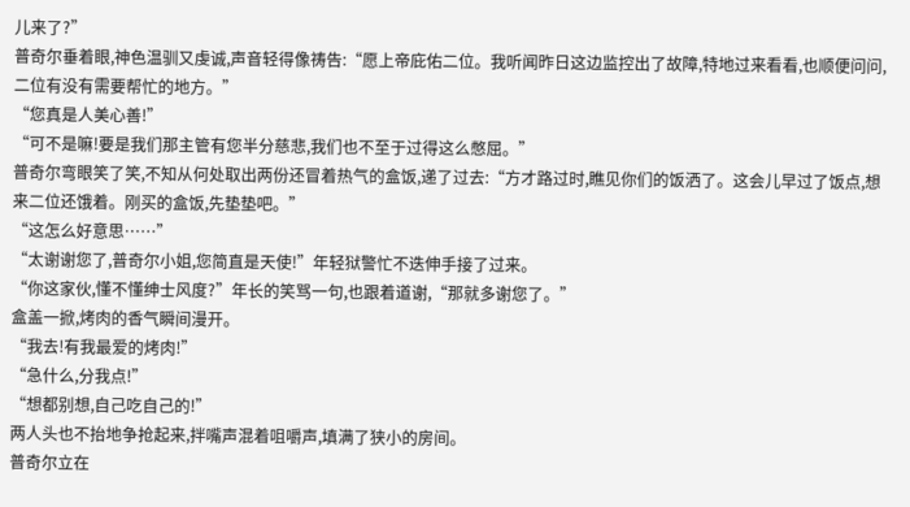儿来了?”
普奇尔垂着眼,神色温驯又虔诚,声音轻得像祷告:“愿上帝庇佑二位。我听闻昨日这边监控出了故障,特地过来看看,也顺便问问,二位有没有需要帮忙的地方。”
“您真是人美心善!”
“可不是嘛!要是我们那主管有您半分慈悲,我们也不至于过得这么憋屈。”
普奇尔弯眼笑了笑,不知从何处取出两份还冒着热气的盒饭,递了过去:“方才路过时,瞧见你们的饭洒了。这会儿早过了饭点,想来二位还饿着。刚买的盒饭,先垫垫吧。”
“这怎么好意思……”
“太谢谢您了,普奇尔小姐,您简直是天使!”年轻狱警忙不迭伸手接了过来。
“你这家伙,懂不懂绅士风度?”年长的笑骂一句,也跟着道谢,“那就多谢您了。”
盒盖一掀,烤肉的香气瞬间漫开。
“我去!有我最爱的烤肉!”
“急什么,分我点!”
“想都别想,自己吃自己的!”
两人头也不抬地争抢起来,拌嘴声混着咀嚼声,填满了狭小的房间。
普奇尔立在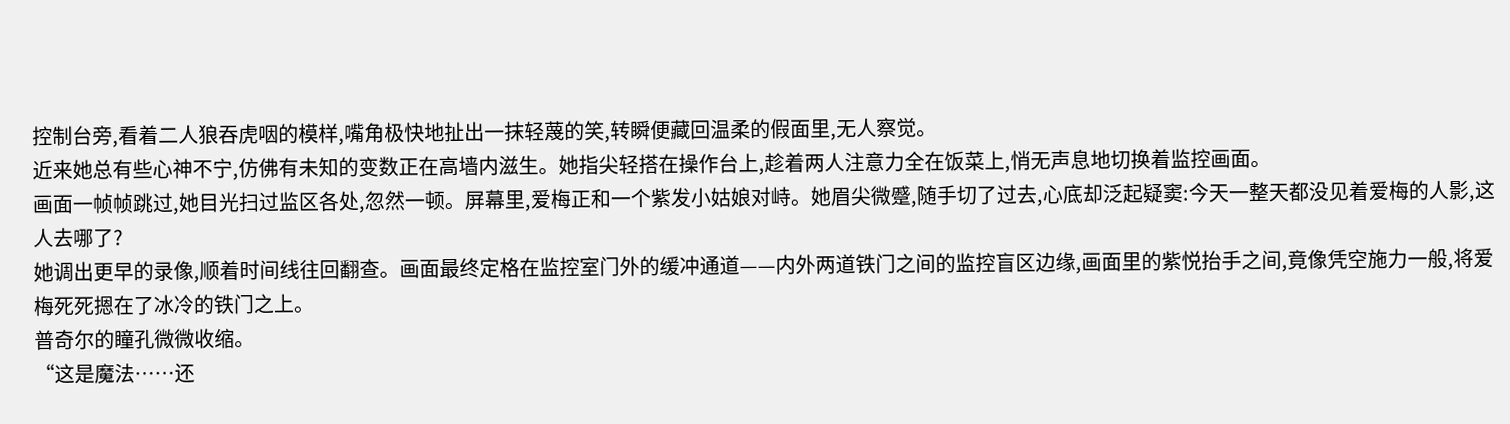控制台旁,看着二人狼吞虎咽的模样,嘴角极快地扯出一抹轻蔑的笑,转瞬便藏回温柔的假面里,无人察觉。
近来她总有些心神不宁,仿佛有未知的变数正在高墙内滋生。她指尖轻搭在操作台上,趁着两人注意力全在饭菜上,悄无声息地切换着监控画面。
画面一帧帧跳过,她目光扫过监区各处,忽然一顿。屏幕里,爱梅正和一个紫发小姑娘对峙。她眉尖微蹙,随手切了过去,心底却泛起疑窦:今天一整天都没见着爱梅的人影,这人去哪了?
她调出更早的录像,顺着时间线往回翻查。画面最终定格在监控室门外的缓冲通道——内外两道铁门之间的监控盲区边缘,画面里的紫悦抬手之间,竟像凭空施力一般,将爱梅死死摁在了冰冷的铁门之上。
普奇尔的瞳孔微微收缩。
“这是魔法……还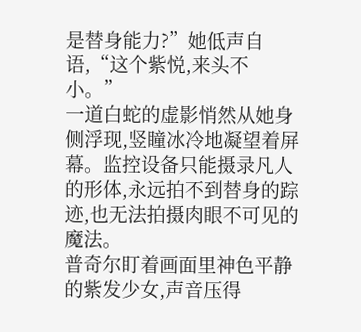是替身能力?”她低声自语,“这个紫悦,来头不小。”
一道白蛇的虚影悄然从她身侧浮现,竖瞳冰冷地凝望着屏幕。监控设备只能摄录凡人的形体,永远拍不到替身的踪迹,也无法拍摄肉眼不可见的魔法。
普奇尔盯着画面里神色平静的紫发少女,声音压得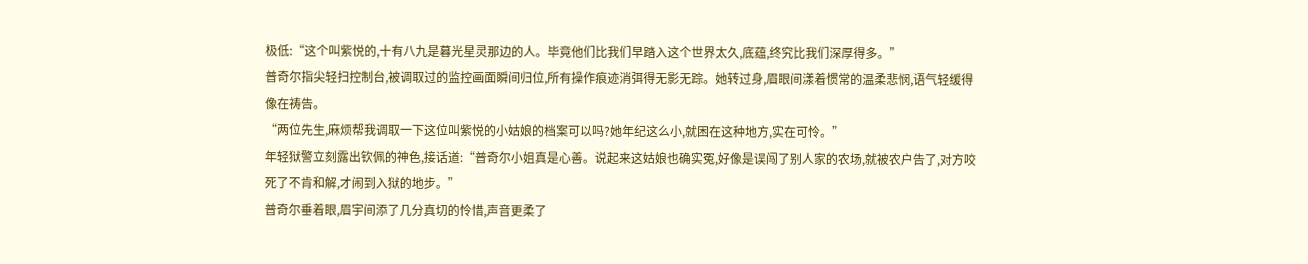极低:“这个叫紫悦的,十有八九是暮光星灵那边的人。毕竟他们比我们早踏入这个世界太久,底蕴,终究比我们深厚得多。”
普奇尔指尖轻扫控制台,被调取过的监控画面瞬间归位,所有操作痕迹消弭得无影无踪。她转过身,眉眼间漾着惯常的温柔悲悯,语气轻缓得像在祷告。
“两位先生,麻烦帮我调取一下这位叫紫悦的小姑娘的档案可以吗?她年纪这么小,就困在这种地方,实在可怜。”
年轻狱警立刻露出钦佩的神色,接话道:“普奇尔小姐真是心善。说起来这姑娘也确实冤,好像是误闯了别人家的农场,就被农户告了,对方咬死了不肯和解,才闹到入狱的地步。”
普奇尔垂着眼,眉宇间添了几分真切的怜惜,声音更柔了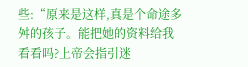些:“原来是这样,真是个命途多舛的孩子。能把她的资料给我看看吗?上帝会指引迷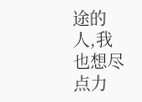途的人,我也想尽点力